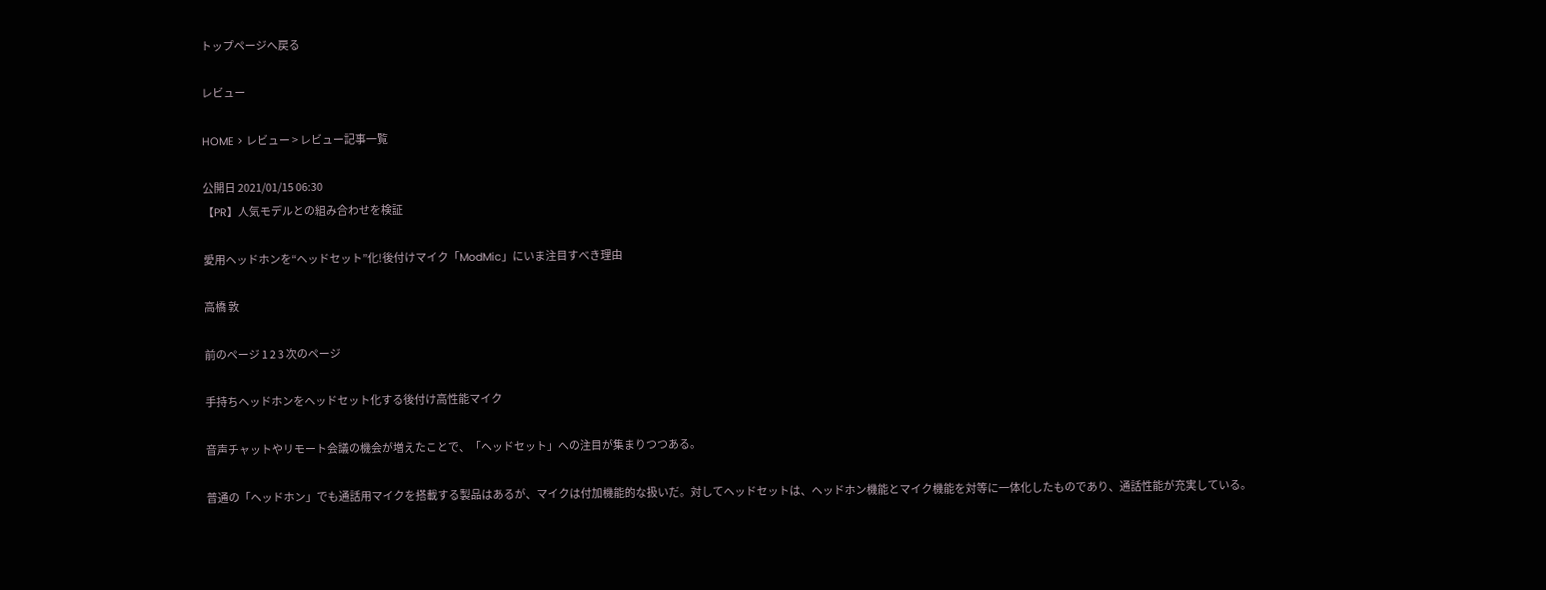トップページへ戻る

レビュー

HOME > レビュー > レビュー記事一覧

公開日 2021/01/15 06:30
【PR】人気モデルとの組み合わせを検証

愛用ヘッドホンを“ヘッドセット”化!後付けマイク「ModMic」にいま注目すべき理由

高橋 敦

前のページ 1 2 3 次のページ

手持ちヘッドホンをヘッドセット化する後付け高性能マイク

音声チャットやリモート会議の機会が増えたことで、「ヘッドセット」への注目が集まりつつある。

普通の「ヘッドホン」でも通話用マイクを搭載する製品はあるが、マイクは付加機能的な扱いだ。対してヘッドセットは、ヘッドホン機能とマイク機能を対等に一体化したものであり、通話性能が充実している。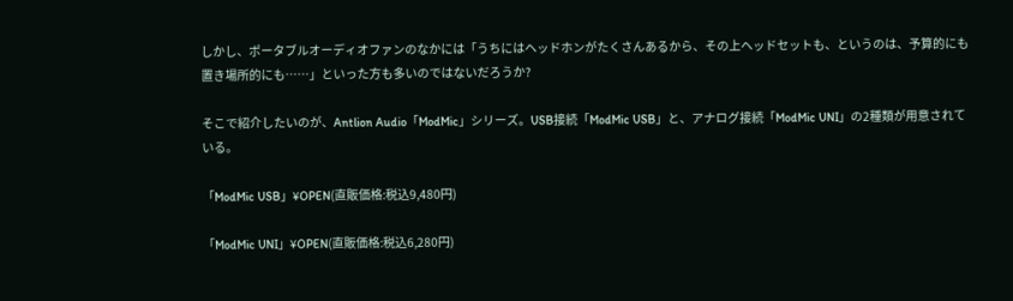しかし、ポータブルオーディオファンのなかには「うちにはヘッドホンがたくさんあるから、その上ヘッドセットも、というのは、予算的にも置き場所的にも……」といった方も多いのではないだろうか?

そこで紹介したいのが、Antlion Audio「ModMic」シリーズ。USB接続「ModMic USB」と、アナログ接続「ModMic UNI」の2種類が用意されている。

「ModMic USB」¥OPEN(直販価格:税込9,480円)

「ModMic UNI」¥OPEN(直販価格:税込6,280円)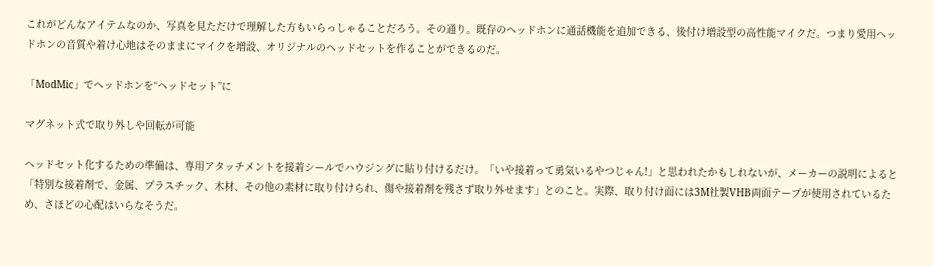これがどんなアイテムなのか、写真を見ただけで理解した方もいらっしゃることだろう。その通り。既存のヘッドホンに通話機能を追加できる、後付け増設型の高性能マイクだ。つまり愛用ヘッドホンの音質や着け心地はそのままにマイクを増設、オリジナルのヘッドセットを作ることができるのだ。

「ModMic」でヘッドホンを“ヘッドセット”に

マグネット式で取り外しや回転が可能

ヘッドセット化するための準備は、専用アタッチメントを接着シールでハウジングに貼り付けるだけ。「いや接着って勇気いるやつじゃん!」と思われたかもしれないが、メーカーの説明によると「特別な接着剤で、金属、プラスチック、木材、その他の素材に取り付けられ、傷や接着剤を残さず取り外せます」とのこと。実際、取り付け面には3M社製VHB両面テープが使用されているため、さほどの心配はいらなそうだ。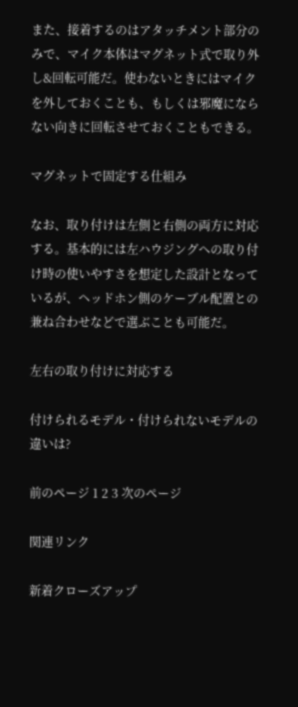また、接着するのはアタッチメント部分のみで、マイク本体はマグネット式で取り外し&回転可能だ。使わないときにはマイクを外しておくことも、もしくは邪魔にならない向きに回転させておくこともできる。

マグネットで固定する仕組み

なお、取り付けは左側と右側の両方に対応する。基本的には左ハウジングへの取り付け時の使いやすさを想定した設計となっているが、ヘッドホン側のケーブル配置との兼ね合わせなどで選ぶことも可能だ。

左右の取り付けに対応する

付けられるモデル・付けられないモデルの違いは?

前のページ 1 2 3 次のページ

関連リンク

新着クローズアップ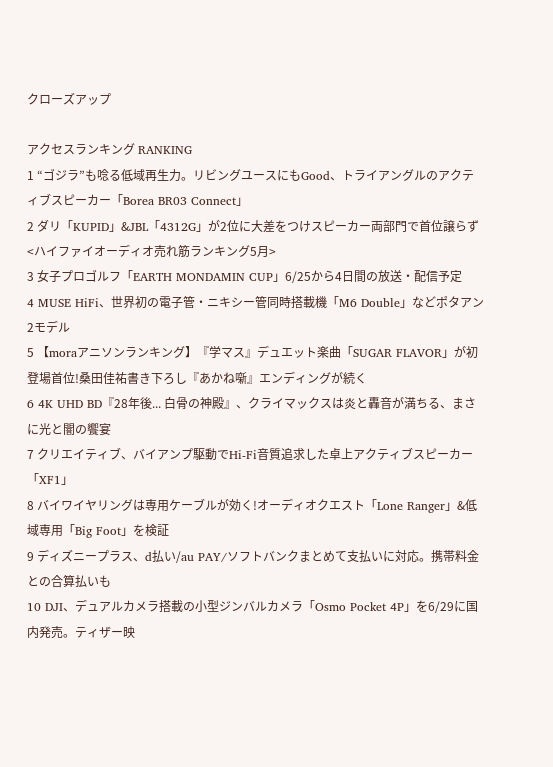クローズアップ

アクセスランキング RANKING
1 “ゴジラ”も唸る低域再生力。リビングユースにもGood、トライアングルのアクティブスピーカー「Borea BR03 Connect」
2 ダリ「KUPID」&JBL「4312G」が2位に大差をつけスピーカー両部門で首位譲らず<ハイファイオーディオ売れ筋ランキング5月>
3 女子プロゴルフ「EARTH MONDAMIN CUP」6/25から4日間の放送・配信予定
4 MUSE HiFi、世界初の電子管・ニキシー管同時搭載機「M6 Double」などポタアン2モデル
5 【moraアニソンランキング】『学マス』デュエット楽曲「SUGAR FLAVOR」が初登場首位!桑田佳祐書き下ろし『あかね噺』エンディングが続く
6 4K UHD BD『28年後... 白骨の神殿』、クライマックスは炎と轟音が満ちる、まさに光と闇の饗宴
7 クリエイティブ、バイアンプ駆動でHi-Fi音質追求した卓上アクティブスピーカー「XF1」
8 バイワイヤリングは専用ケーブルが効く!オーディオクエスト「Lone Ranger」&低域専用「Big Foot」を検証
9 ディズニープラス、d払い/au PAY/ソフトバンクまとめて支払いに対応。携帯料金との合算払いも
10 DJI、デュアルカメラ搭載の小型ジンバルカメラ「Osmo Pocket 4P」を6/29に国内発売。ティザー映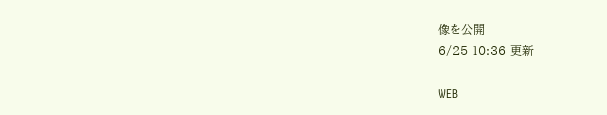像を公開
6/25 10:36 更新

WEB